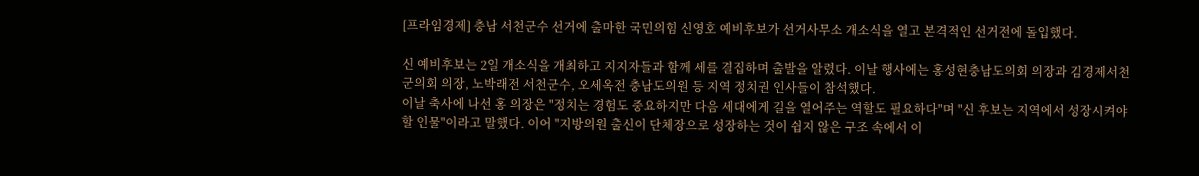[프라임경제] 충남 서천군수 선거에 출마한 국민의힘 신영호 예비후보가 선거사무소 개소식을 열고 본격적인 선거전에 돌입했다.

신 예비후보는 2일 개소식을 개최하고 지지자들과 함께 세를 결집하며 출발을 알렸다. 이날 행사에는 홍성현충남도의회 의장과 김경제서천군의회 의장, 노박래전 서천군수, 오세옥전 충남도의원 등 지역 정치권 인사들이 참석했다.
이날 축사에 나선 홍 의장은 "정치는 경험도 중요하지만 다음 세대에게 길을 열어주는 역할도 필요하다"며 "신 후보는 지역에서 성장시켜야 할 인물"이라고 말했다. 이어 "지방의원 출신이 단체장으로 성장하는 것이 쉽지 않은 구조 속에서 이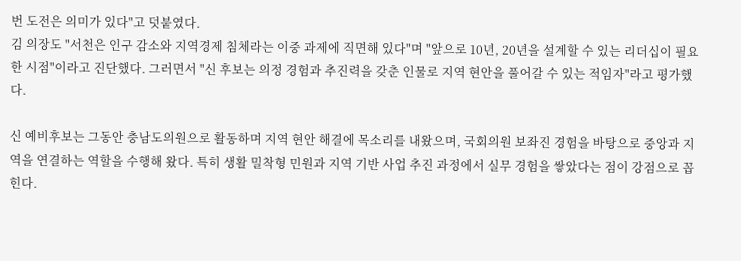번 도전은 의미가 있다"고 덧붙였다.
김 의장도 "서천은 인구 감소와 지역경제 침체라는 이중 과제에 직면해 있다"며 "앞으로 10년, 20년을 설계할 수 있는 리더십이 필요한 시점"이라고 진단했다. 그러면서 "신 후보는 의정 경험과 추진력을 갖춘 인물로 지역 현안을 풀어갈 수 있는 적임자"라고 평가했다.

신 예비후보는 그동안 충남도의원으로 활동하며 지역 현안 해결에 목소리를 내왔으며, 국회의원 보좌진 경험을 바탕으로 중앙과 지역을 연결하는 역할을 수행해 왔다. 특히 생활 밀착형 민원과 지역 기반 사업 추진 과정에서 실무 경험을 쌓았다는 점이 강점으로 꼽힌다.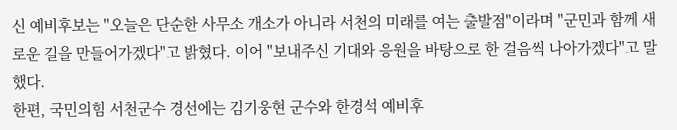신 예비후보는 "오늘은 단순한 사무소 개소가 아니라 서천의 미래를 여는 출발점"이라며 "군민과 함께 새로운 길을 만들어가겠다"고 밝혔다. 이어 "보내주신 기대와 응원을 바탕으로 한 걸음씩 나아가겠다"고 말했다.
한편, 국민의힘 서천군수 경선에는 김기웅현 군수와 한경석 예비후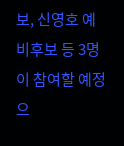보, 신영호 예비후보 등 3명이 참여할 예정으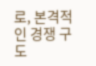로, 본격적인 경쟁 구도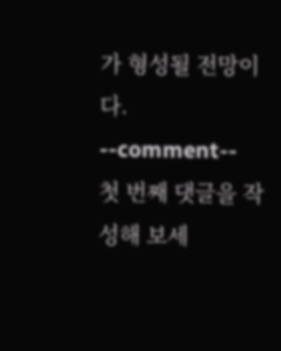가 형성될 전망이다.
--comment--
첫 번째 댓글을 작성해 보세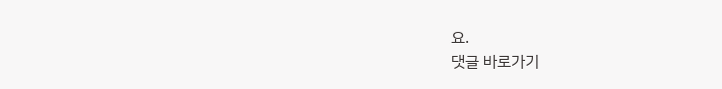요.
댓글 바로가기